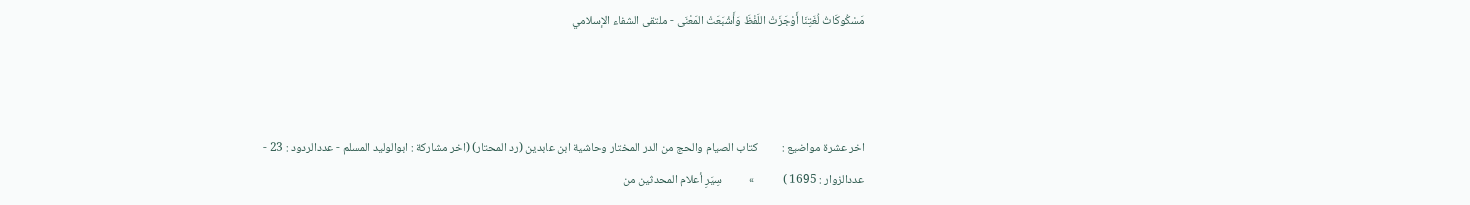مَسْكُوكَاتُ لُغَتِنَا أَوْجَزَتْ اللَفْظَ وَأَشْبَعَتْ المَعْنَى - ملتقى الشفاء الإسلامي



اخر عشرة مواضيع :         كتاب الصيام والحج من الدر المختار وحاشية ابن عابدين (رد المحتار) (اخر مشاركة : ابوالوليد المسلم - عددالردود : 23 - عددالزوار : 1695 )           »          سِيَرِ أعلام المحدثين من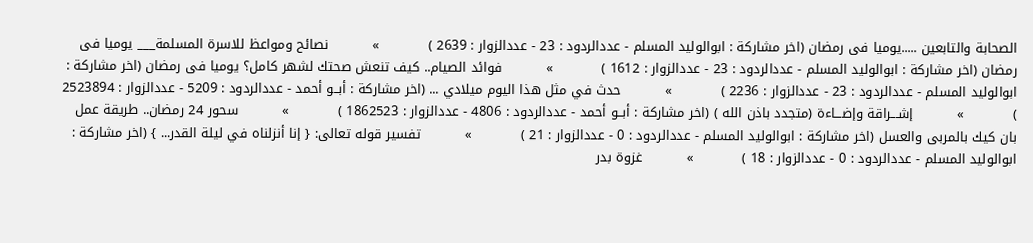الصحابة والتابعين .....يوميا فى رمضان (اخر مشاركة : ابوالوليد المسلم - عددالردود : 23 - عددالزوار : 2639 )           »          نصائح ومواعظ للاسرة المسلمة___ يوميا فى رمضان (اخر مشاركة : ابوالوليد المسلم - عددالردود : 23 - عددالزوار : 1612 )           »          فوائد الصيام.. كيف تنعش صحتك لشهر كامل؟ يوميا فى رمضان (اخر مشاركة : ابوالوليد المسلم - عددالردود : 23 - عددالزوار : 2236 )           »          حدث في مثل هذا اليوم ميلادي ... (اخر مشاركة : أبــو أحمد - عددالردود : 5209 - عددالزوار : 2523894 )           »          إشـــراقة وإضـــاءة (متجدد باذن الله ) (اخر مشاركة : أبــو أحمد - عددالردود : 4806 - عددالزوار : 1862523 )           »          سحور 24 رمضان.. طريقة عمل بان كيك بالمربى والعسل (اخر مشاركة : ابوالوليد المسلم - عددالردود : 0 - عددالزوار : 21 )           »          تفسير قوله تعالى: { إنا أنزلناه في ليلة القدر... } (اخر مشاركة : ابوالوليد المسلم - عددالردود : 0 - عددالزوار : 18 )           »          غزوة بدر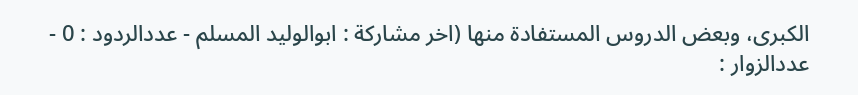الكبرى، وبعض الدروس المستفادة منها (اخر مشاركة : ابوالوليد المسلم - عددالردود : 0 - عددالزوار :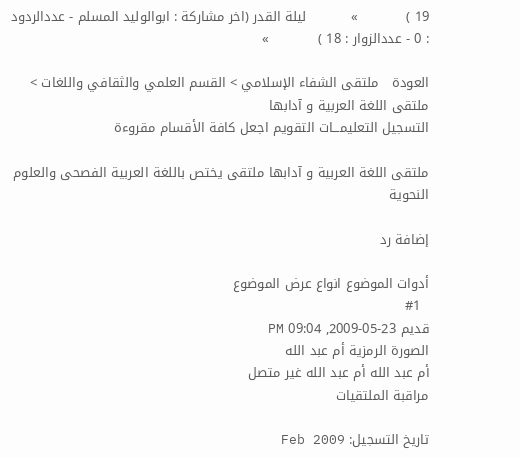19 )           »          ليلة القدر (اخر مشاركة : ابوالوليد المسلم - عددالردود : 0 - عددالزوار : 18 )           »

العودة   ملتقى الشفاء الإسلامي > القسم العلمي والثقافي واللغات > ملتقى اللغة العربية و آدابها
التسجيل التعليمـــات التقويم اجعل كافة الأقسام مقروءة

ملتقى اللغة العربية و آدابها ملتقى يختص باللغة العربية الفصحى والعلوم النحوية

إضافة رد

أدوات الموضوع انواع عرض الموضوع
  #1
قديم 23-05-2009, 09:04 PM
الصورة الرمزية أم عبد الله
أم عبد الله أم عبد الله غير متصل
مراقبة الملتقيات

تاريخ التسجيل: Feb 2009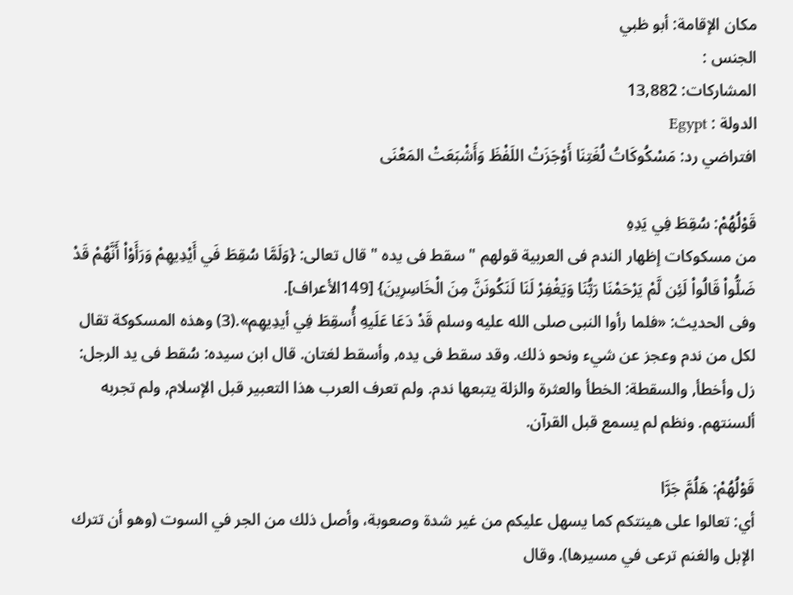مكان الإقامة: أبو ظبي
الجنس :
المشاركات: 13,882
الدولة : Egypt
افتراضي رد: مَسْكُوكَاتُ لُغَتِنَا أَوْجَزَتْ اللَفْظَ وَأَشْبَعَتْ المَعْنَى

قَوْلُهُمْ: سُقِطَ فِي يَدِهِ
من مسكوكات إظهار الندم فى العربية قولهم " سقط فى يده " قال تعالى: {وَلَمَّا سُقِطَ فَي أَيْدِيهِمْ وَرَأَوْاْ أَنَّهُمْ قَدْ ضَلُّواْ قَالُواْ لَئِن لَّمْ يَرْحَمْنَا رَبُّنَا وَيَغْفِرْ لَنَا لَنَكُونَنَّ مِنَ الْخَاسِرِينَ} [149الأعراف].
وفى الحديث: «فلما رأوا النبى صلى الله عليه وسلم قَدْ دَعَا عَلَيهِ أُسقِطَ فِي أيدِيهِم».(3) وهذه المسكوكة تقال لكل من ندم وعجز عن شيء ونحو ذلك. وقد سقط فى يده, وأسقط لغتان. قال ابن سيده: سُقط فى يد الرجل: زل وأخطأ, والسقطة: الخطأ والعثرة والزلة يتبعها ندم. ولم تعرف العرب هذا التعبير قبل الإسلام, ولم تجربه ألسنتهم. ونظم لم يسمع قبل القرآن.

قَوْلُهُمْ: هَلُمَّ جَرَّا
أي: تعالوا على هينتكم كما يسهل عليكم من غير شدة وصعوبة، وأصل ذلك من الجر في السوت (وهو أن تترك الإبل والغنم ترعى في مسيرها). وقال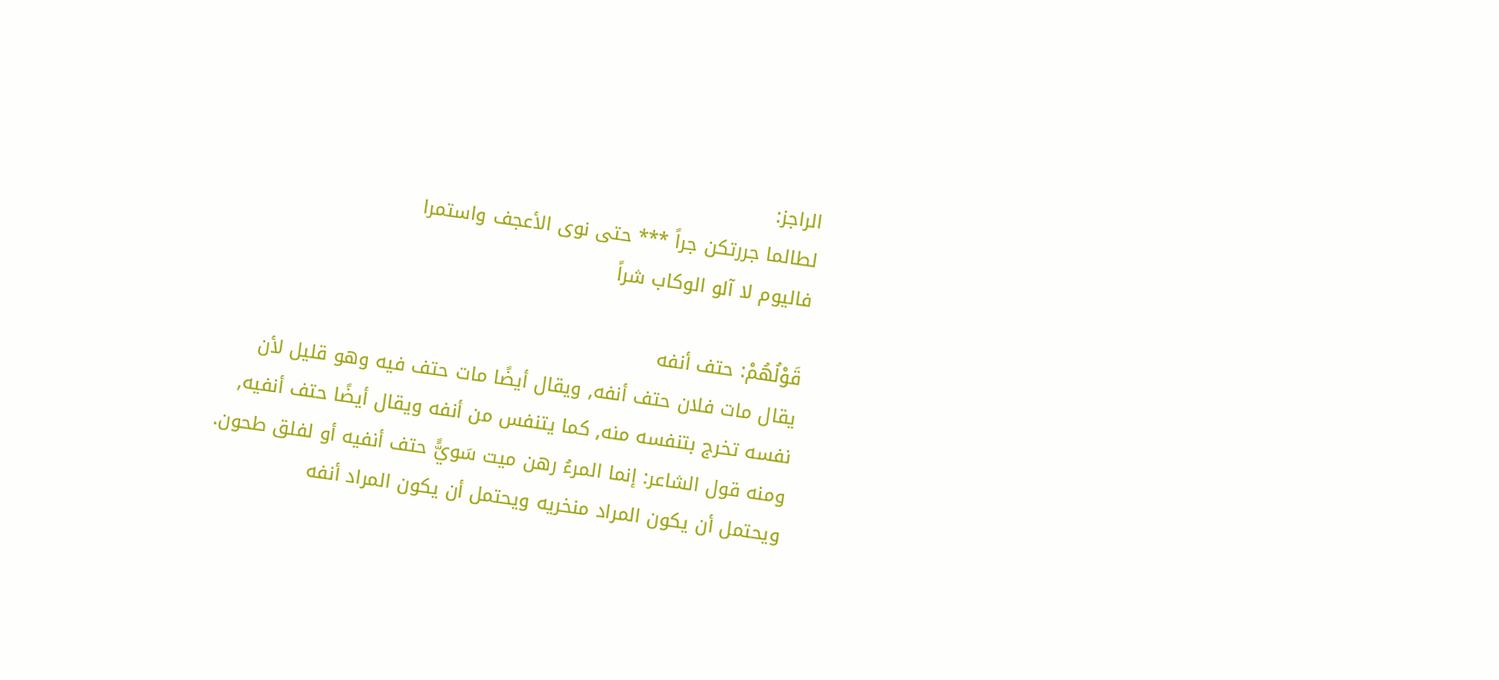الراجز:
لطالما جررتكن جراً *** حتى نوى الأعجف واستمرا
فاليوم لا آلو الوكاب شراً

قَوْلُهُمْ: حتف أنفه
يقال مات فلان حتف أنفه, ويقال أيضًا مات حتف فيه وهو قليل لأن نفسه تخرج بتنفسه منه, كما يتنفس من أنفه ويقال أيضًا حتف أنفيه, ومنه قول الشاعر: إنما المرءُ رهن ميت سَويًَّ حتف أنفيه أو لفلق طحون.
ويحتمل أن يكون المراد منخريه ويحتمل أن يكون المراد أنفه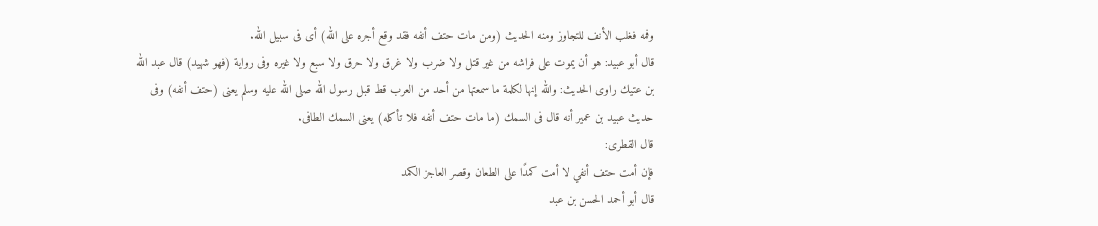وفمه فغلب الأنف للتجاوز ومنه الحديث (ومن مات حتف أنفه فقد وقع أجره على الله) أى فى سبيل الله.
قال أبو عبيد: هو أن يموت على فراشه من غير قتل ولا ضرب ولا غرق ولا حرق ولا سبع ولا غيره وفى رواية (فهو شهيد) قال عبد الله بن عتيك راوى الحديث: والله إنها لكلمة ما سمعتها من أحد من العرب قط قبل رسول الله صلى الله عليه وسلم يعنى (حتف أنفه) وفى حديث عبيد بن عمير أنه قال فى السمك (ما مات حتف أنفه فلا تأكله) يعنى السمك الطافى.
قال القطرى:
فإن أمت حتف أنفي لا أمت كمدًا على الطعان وقصر العاجز الكمد
قال أبو أحمد الحسن بن عبد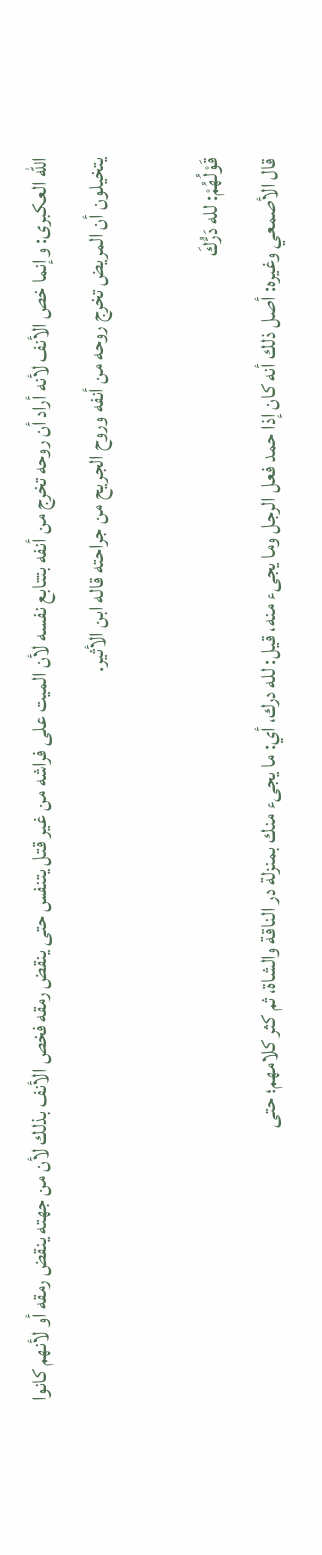الله العكبرى: وإنما خص الأنف لأنه أراد أن روحه تخرج من أنفه بتتابع نفسه لأن الميت على فراشه من غير قتل يتنفس حتى ينقض رمقه فخص الأنف بذلك لأن من جهته ينقض رمقه أو لأنهم كانوا يتخيلون أن المريض تخرج روحه من أنفه وروح الجريح من جراحته قاله ابن الأثير.

قَوْلُهُمْ: لله دَرُّكَ
قال الأصمعي وغيره: أصل ذلك أنه كان إذا حمد فعل الرجل وما يجىء منه، قيل: لله درك، أي: ما يجىء منك بمنزلة در الناقة والشاة، ثم كثر كلامهم؛ حتى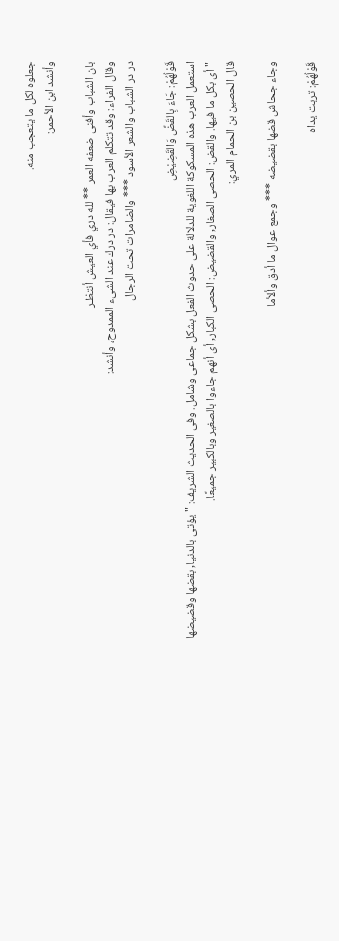جعلوه لكل ما يتعجب منه.
وأنشد ابن الأحمر:

بان الشباب وأفنى ضعفه العمر ** لله دري فأي العيش أنتظـر
وقال الفراء: وقد تتكلم العرب بها فيقال: در درك عند الشىء الممدوح، وأنشد:
در در الشباب والشعر الأسود *** والضامرات تحت الرجال

قَوْلُهُمْ: جَاءَ بِالقَضِّ وَالقَضِيْضِ
استعمل العرب هذه المسكوكة اللغوية للدلالة على حدوث الفعل بشكل جماعى وشامل. وفى الحديث الشريف: " يؤتى بالدنيا, بقضها وقضيضها " أى بكل ما فيها. والقض: الحصى الصغار, والقضيض: الحصى الكبار, أى أنهم جاءوا بالصغير وبالكبير جميعًا.
قال الحصين بن الحمام المري:

وجاء جحاش قضها بقضيضه *** وجمع عوال ما أدق وألأما

قَوْلُهُمْ: تربت يداه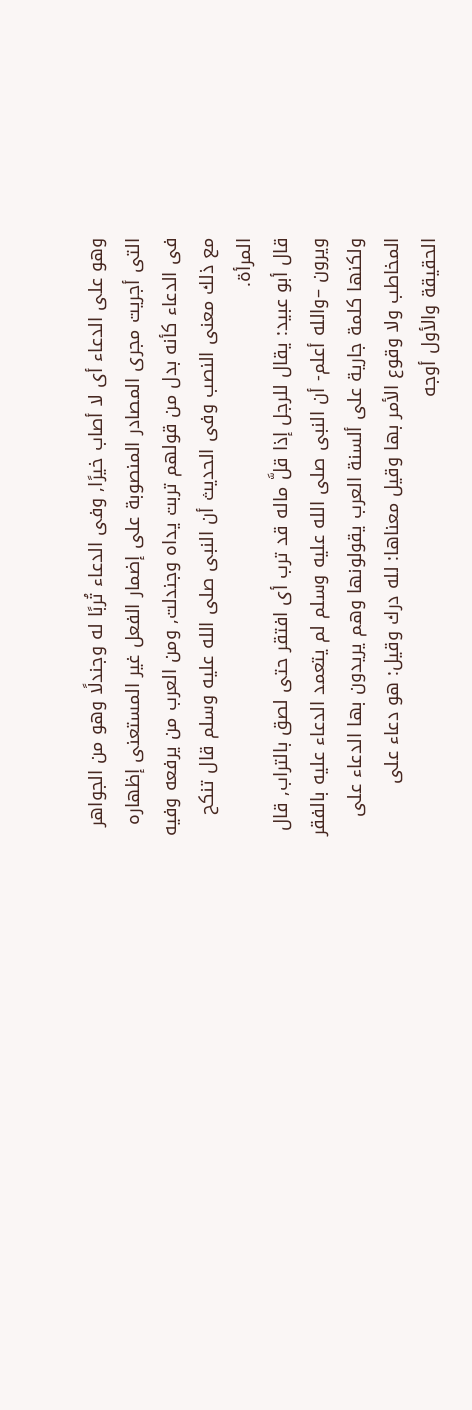وهو على الدعاء أى لا أصاب خيرًا, وفى الدعاء تُربًا له وجندلًا وهو من الجواهر التى أجريت مجرى المصادر المنصوبة على إضمار الفعل غير المستعنى إظهاره فى الدعاء كأنه بدل من قولهم تربت يداه وجندلت, ومن العرب من يرفعه وفيه مع ذلك معنى النصب وفى الحديث أن النبى صلى الله عليه وسلم قال تنكح المرأة.
قال أبو عبيد: يقال للرجل إذا قلَّ ماله قد ترب أى افتقر حتى لصق بالتراب, قال ويرون –والله أعلم- أن النبى صلى الله عليه وسلم لم يتعمد الدعاء عليه بالفقر ولكنها كلمة جارية على ألسنة العرب يقولونها وهم يريدون بها الدعاء على المخاطب ولا وقوع الأمر بها وقيل معناها: لله درك وقيل: هو دعاء على الحقيقة والأول أوجه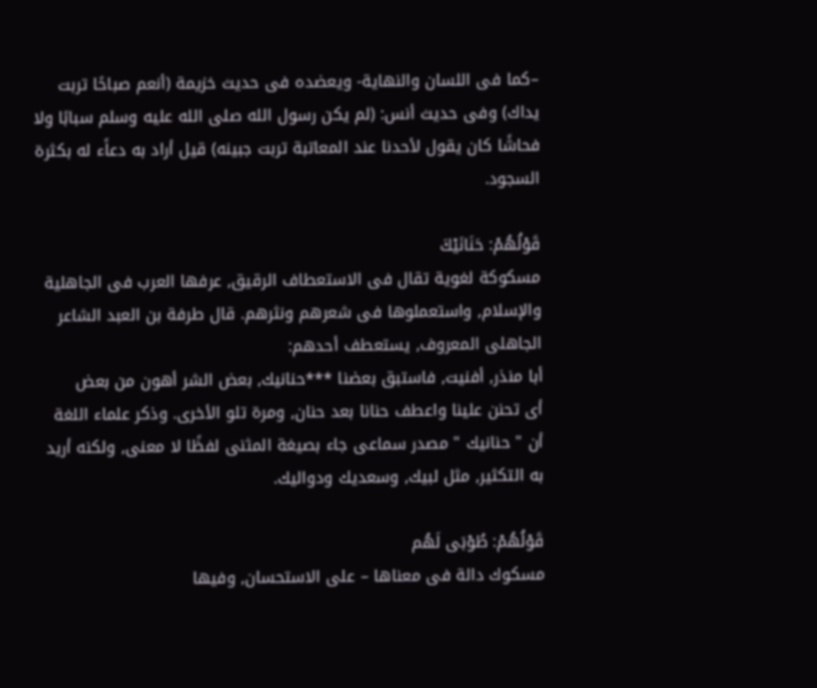–كما فى اللسان والنهاية- ويعضده فى حديث خزيمة (أنعم صباحًا تربت يداك) وفى حديث أنس: (لم يكن رسول الله صلى الله عليه وسلم سبابًا ولا فحاشًا كان يقول لأحدنا عند المعاتبة تربت جبينه) قيل أراد به دعاًء له بكثرة السجود.

قَوْلُهُمْ: حَنَانَيْكَ
مسكوكة لغوية تقال فى الاستعطاف الرقيق, عرفها العرب فى الجاهلية والإسلام, واستعملوها فى شعرهم ونثرهم. قال طرفة بن العبد الشاعر الجاهلى المعروف, يستعطف أحدهم:
أبا منذر, أفنيت, فاستبق بعضنا ***حنانيك, بعض الشر أهون من بعض
أى تحنن علينا واعطف حنانا بعد حنان, ومرة تلو الأخرى. وذكر علماء اللغة أن " حنانيك " مصدر سماعى جاء بصيغة المثنى لفظًا لا معنى, ولكنه أريد به التكثير, مثل لبيك, وسعديك ودواليك.

قَوْلُهُمْ: طُوْبَى لَهُم
مسكوك دالة فى معناها – على الاستحسان, وفيها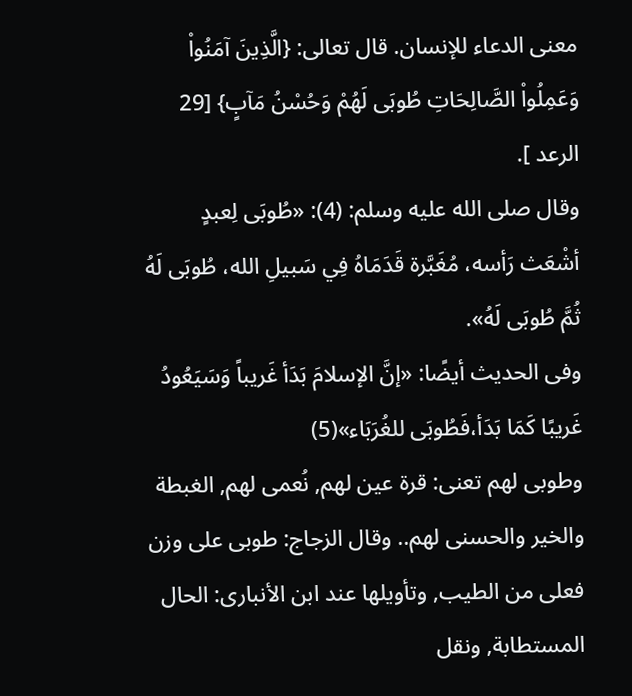معنى الدعاء للإنسان. قال تعالى: {الَّذِينَ آمَنُواْ وَعَمِلُواْ الصَّالِحَاتِ طُوبَى لَهُمْ وَحُسْنُ مَآبٍ} [29 الرعد ].
وقال صلى الله عليه وسلم: (4): «طُوبَى لِعبدٍ أشْعَث رَأسه، مُغَبَّرة قَدَمَاهُ فِي سَبيلِ الله، طُوبَى لَهُ ثُمَّ طُوبَى لَهُ».
وفى الحديث أيضًا: «إنَّ الإسلامَ بَدَأ غَريباً وَسَيَعُودُ غَريبًا كَمَا بَدَأ،فَطُوبَى للغُرَبَاء»(5)
وطوبى لهم تعنى: قرة عين لهم, نُعمى لهم, الغبطة والخير والحسنى لهم.. وقال الزجاج: طوبى على وزن فعلى من الطيب, وتأويلها عند ابن الأنبارى: الحال المستطابة, ونقل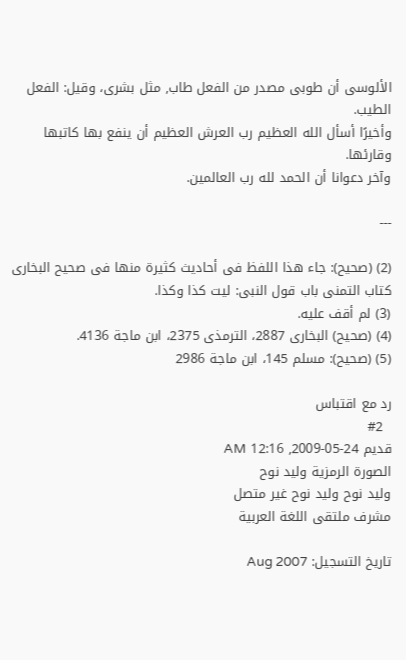الألوسى أن طوبى مصدر من الفعل طاب, مثل بشرى، وقيل: الفعل الطيب.
وأخيرًا أسأل الله العظيم رب العرش العظيم أن ينفع بها كاتبها وقارئها.
وآخر دعوانا أن الحمد لله رب العالمين.

---

(2) (صحيح): جاء هذا اللفظ فى أحاديث كثيرة منها فى صحيح البخارى كتاب التمنى باب قول النبى: ليت كذا وكذا.
(3) لم أقف عليه.
(4) (صحيح) البخارى 2887، الترمذى 2375، ابن ماجة 4136.
(5) (صحيح): مسلم 145، ابن ماجة 2986

رد مع اقتباس
  #2
قديم 24-05-2009, 12:16 AM
الصورة الرمزية وليد نوح
وليد نوح وليد نوح غير متصل
مشرف ملتقى اللغة العربية

تاريخ التسجيل: Aug 2007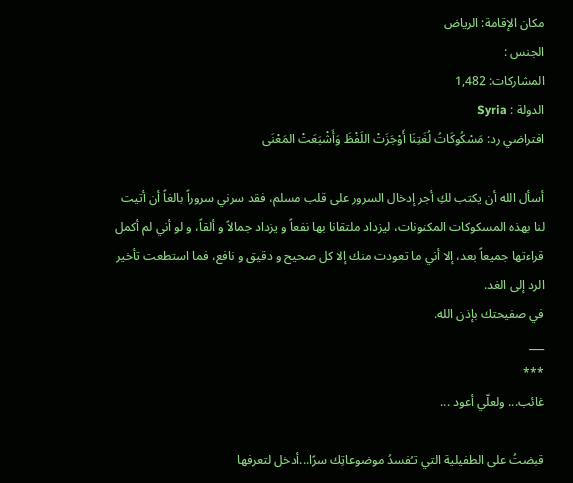مكان الإقامة: الرياض
الجنس :
المشاركات: 1,482
الدولة : Syria
افتراضي رد: مَسْكُوكَاتُ لُغَتِنَا أَوْجَزَتْ اللَفْظَ وَأَشْبَعَتْ المَعْنَى

أسأل الله أن يكتب لكِ أجر إدخال السرور على قلب مسلم، فقد سرني سروراً بالغاً أن أتيت لنا بهذه المسكوكات المكنونات، ليزداد ملتقانا بها نفعاً و يزداد جمالاً و ألقاً، و لو أني لم أكمل قراءتها جميعاً بعد، إلا أني ما تعودت منك إلا كل صحيح و دقيق و نافع، فما استطعت تأخير الرد إلى الغد.
في صفيحتك بإذن الله.
___
***
غائب... ولعلّي أعود ...

قبضتُ على الطفيلية التي تـُفسدُ موضوعاتِك سرًا...أدخل لتعرفها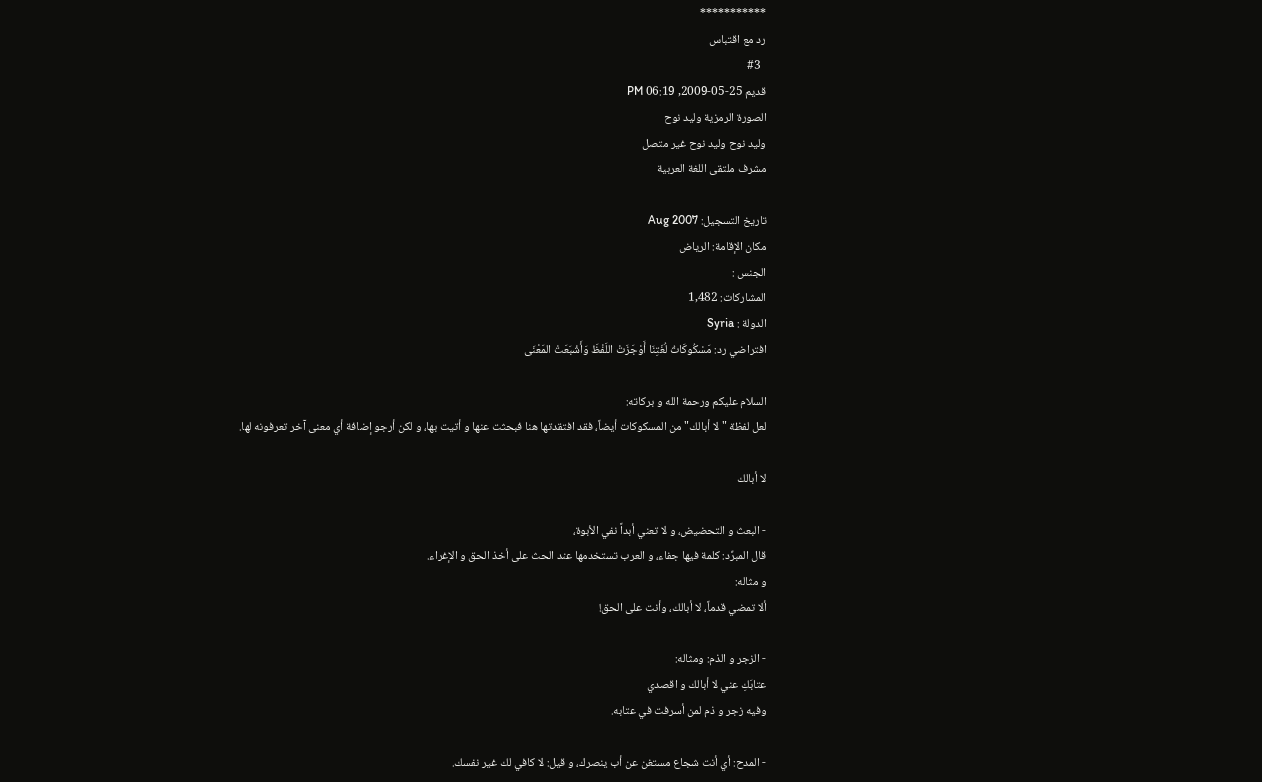***********
رد مع اقتباس
  #3
قديم 25-05-2009, 06:19 PM
الصورة الرمزية وليد نوح
وليد نوح وليد نوح غير متصل
مشرف ملتقى اللغة العربية

تاريخ التسجيل: Aug 2007
مكان الإقامة: الرياض
الجنس :
المشاركات: 1,482
الدولة : Syria
افتراضي رد: مَسْكُوكَاتُ لُغَتِنَا أَوْجَزَتْ اللَفْظَ وَأَشْبَعَتْ المَعْنَى

السلام عليكم ورحمة الله و بركاته:
لعل لفظة "لا أبالك" من المسكوكات أيضاً، فقد افتقدتها هنا فبحثت عنها و أتيت بها، و لكن أرجو إضافة أي معنى آخر تعرفونه لها.

لا أبالك

- البعث و التحضيض، و لا تعني أبداً نفي الأبوة،
قال المبرِّد: كلمة فيها جفاء، و العرب تستخدمها عند الحث على أخذ الحق و الإغراء.
و مثاله:
ألا تمضي قدماً، لا أبالك، وأنت على الحق!

- الزجر و الذم: ومثاله:
عتابَكِ عني لا أبالك و اقصدي
وفيه زجر و ذم لمن أسرفت في عتابه.

- المدح: أي أنت شجاع مستغن عن أب ينصرك، و قيل: لا كافي لك غير نفسك.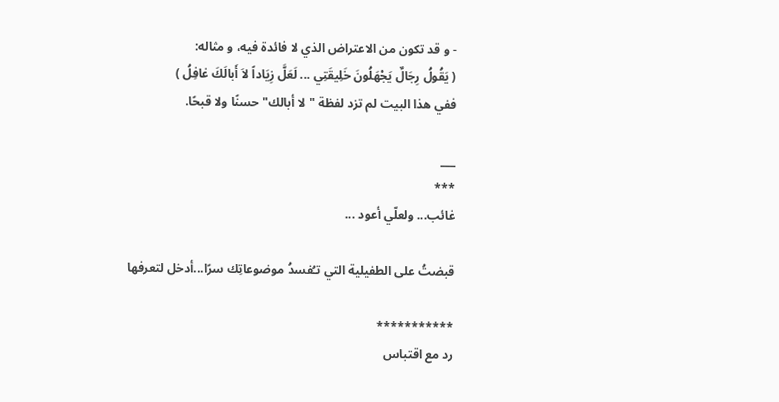- و قد تكون من الاعتراض الذي لا فائدة فيه، و مثاله:
( يَقُولُ رِجَالٌ يَجْهَلُونَ خَلِيقَتِي ... لَعَلَّ زِيَاداً لاَ أَبالَكَ غافِلُ )
ففي هذا البيت لم تزد لفظة "لا أبالك" حسنًا ولا قبحًا.

___
***
غائب... ولعلّي أعود ...

قبضتُ على الطفيلية التي تـُفسدُ موضوعاتِك سرًا...أدخل لتعرفها

***********
رد مع اقتباس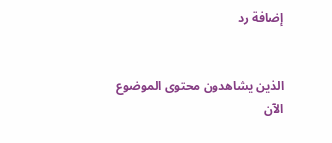إضافة رد


الذين يشاهدون محتوى الموضوع الآن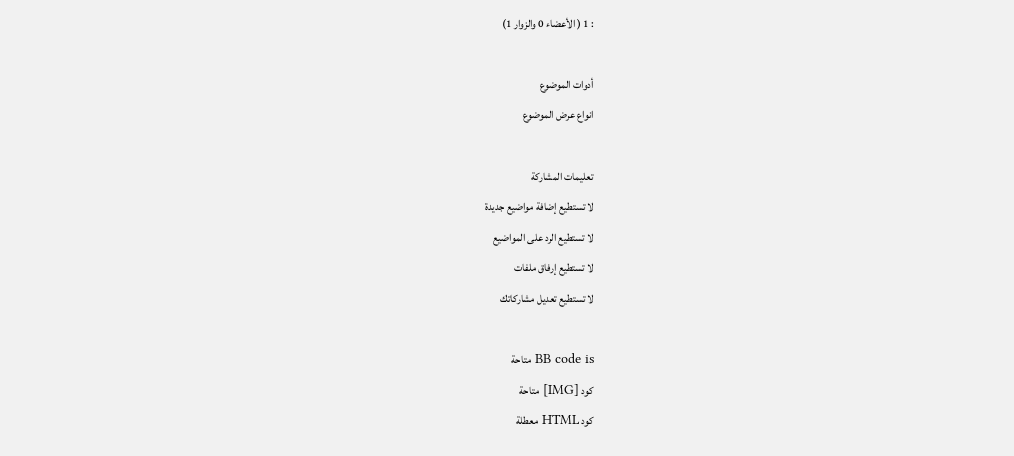: 1 ( الأعضاء 0 والزوار 1)

أدوات الموضوع
انواع عرض الموضوع

تعليمات المشاركة
لا تستطيع إضافة مواضيع جديدة
لا تستطيع الرد على المواضيع
لا تستطيع إرفاق ملفات
لا تستطيع تعديل مشاركاتك

BB code is متاحة
كود [IMG] متاحة
كود HTML معطلة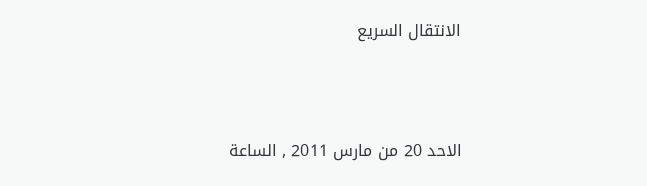الانتقال السريع





الاحد 20 من مارس 2011 , الساعة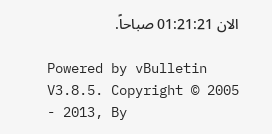الان 01:21:21 صباحاً.

Powered by vBulletin V3.8.5. Copyright © 2005 - 2013, By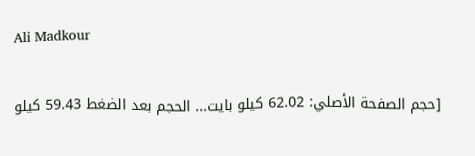Ali Madkour

[حجم الصفحة الأصلي: 62.02 كيلو بايت... الحجم بعد الضغط 59.43 كيلو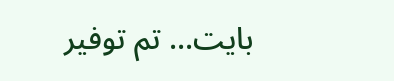بايت... تم توفير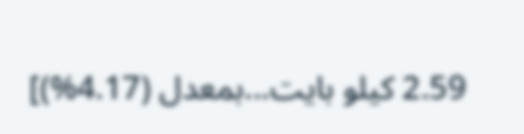2.59 كيلو بايت...بمعدل (4.17%)]